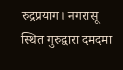रुद्रप्रयाग। नगरासू स्थित गुरुद्वारा दमदमा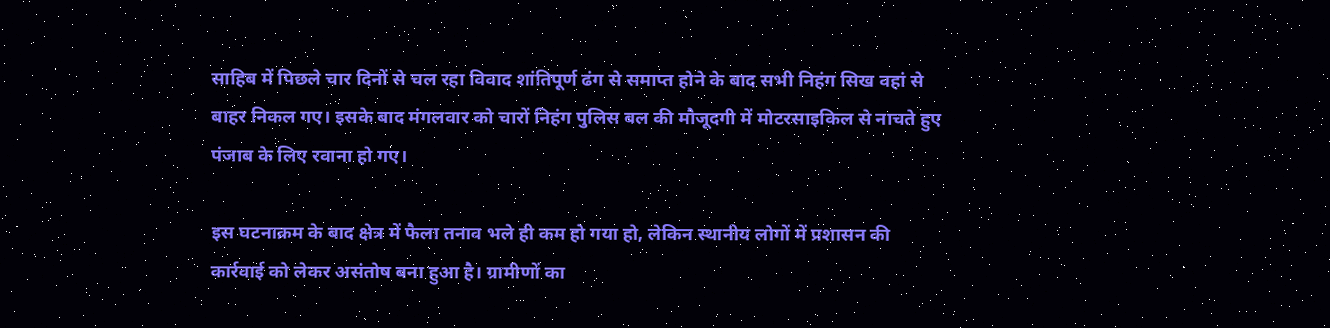साहिब में पिछले चार दिनों से चल रहा विवाद शांतिपूर्ण ढंग से समाप्त होने के बाद सभी निहंग सिख वहां से बाहर निकल गए। इसके बाद मंगलवार को चारों निहंग पुलिस बल की मौजूदगी में मोटरसाइकिल से नाचते हुए पंजाब के लिए रवाना हो गए।

इस घटनाक्रम के बाद क्षेत्र में फैला तनाव भले ही कम हो गया हो, लेकिन स्थानीय लोगों में प्रशासन की कार्रवाई को लेकर असंतोष बना हुआ है। ग्रामीणों का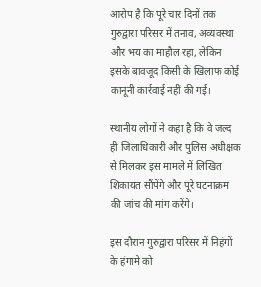आरोप है कि पूरे चार दिनों तक गुरुद्वारा परिसर में तनाव, अव्यवस्था और भय का माहौल रहा, लेकिन इसके बावजूद किसी के खिलाफ कोई कानूनी कार्रवाई नहीं की गई।

स्थानीय लोगों ने कहा है कि वे जल्द ही जिलाधिकारी और पुलिस अधीक्षक से मिलकर इस मामले में लिखित शिकायत सौंपेंगे और पूरे घटनाक्रम की जांच की मांग करेंगे।

इस दौरान गुरुद्वारा परिसर में निहंगों के हंगामे को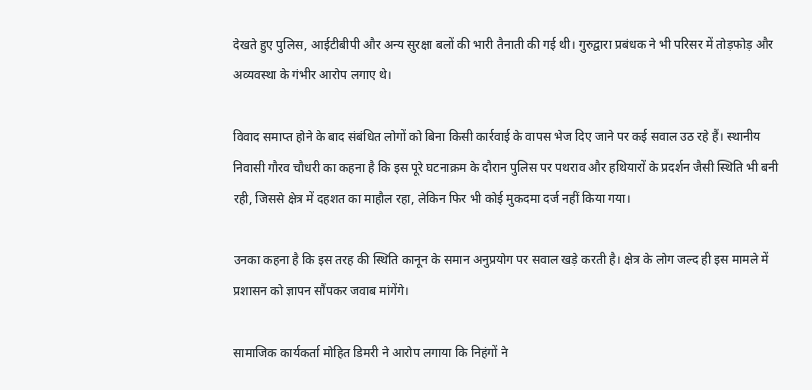देखते हुए पुलिस, आईटीबीपी और अन्य सुरक्षा बलों की भारी तैनाती की गई थी। गुरुद्वारा प्रबंधक ने भी परिसर में तोड़फोड़ और अव्यवस्था के गंभीर आरोप लगाए थे।

विवाद समाप्त होने के बाद संबंधित लोगों को बिना किसी कार्रवाई के वापस भेज दिए जाने पर कई सवाल उठ रहे हैं। स्थानीय निवासी गौरव चौधरी का कहना है कि इस पूरे घटनाक्रम के दौरान पुलिस पर पथराव और हथियारों के प्रदर्शन जैसी स्थिति भी बनी रही, जिससे क्षेत्र में दहशत का माहौल रहा, लेकिन फिर भी कोई मुकदमा दर्ज नहीं किया गया।

उनका कहना है कि इस तरह की स्थिति कानून के समान अनुप्रयोग पर सवाल खड़े करती है। क्षेत्र के लोग जल्द ही इस मामले में प्रशासन को ज्ञापन सौंपकर जवाब मांगेंगे।

सामाजिक कार्यकर्ता मोहित डिमरी ने आरोप लगाया कि निहंगों ने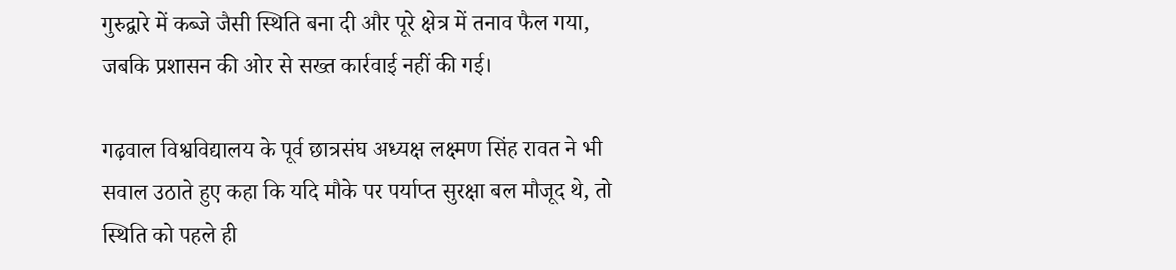गुरुद्वारे में कब्जे जैसी स्थिति बना दी और पूरे क्षेत्र में तनाव फैल गया, जबकि प्रशासन की ओर से सख्त कार्रवाई नहीं की गई।

गढ़वाल विश्वविद्यालय के पूर्व छात्रसंघ अध्यक्ष लक्ष्मण सिंह रावत ने भी सवाल उठाते हुए कहा कि यदि मौके पर पर्याप्त सुरक्षा बल मौजूद थे, तो स्थिति को पहले ही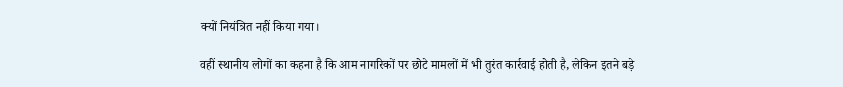क्यों नियंत्रित नहीं किया गया।

वहीं स्थानीय लोगों का कहना है कि आम नागरिकों पर छोटे मामलों में भी तुरंत कार्रवाई होती है, लेकिन इतने बड़े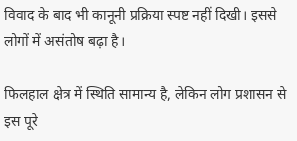विवाद के बाद भी कानूनी प्रक्रिया स्पष्ट नहीं दिखी। इससे लोगों में असंतोष बढ़ा है।

फिलहाल क्षेत्र में स्थिति सामान्य है, लेकिन लोग प्रशासन से इस पूरे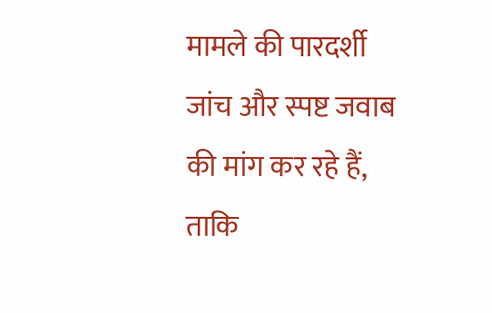मामले की पारदर्शी जांच और स्पष्ट जवाब की मांग कर रहे हैं, ताकि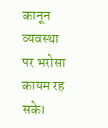कानून व्यवस्था पर भरोसा कायम रह सके।